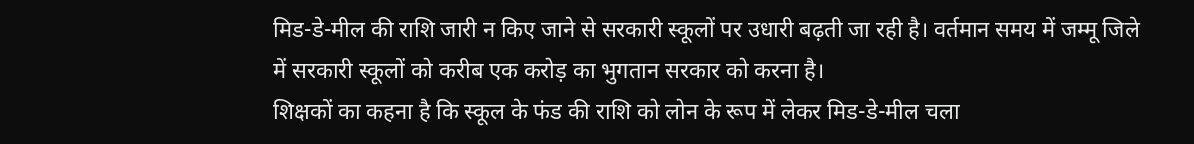मिड-डे-मील की राशि जारी न किए जाने से सरकारी स्कूलों पर उधारी बढ़ती जा रही है। वर्तमान समय में जम्मू जिले में सरकारी स्कूलों को करीब एक करोड़ का भुगतान सरकार को करना है।
शिक्षकों का कहना है कि स्कूल के फंड की राशि को लोन के रूप में लेकर मिड-डे-मील चला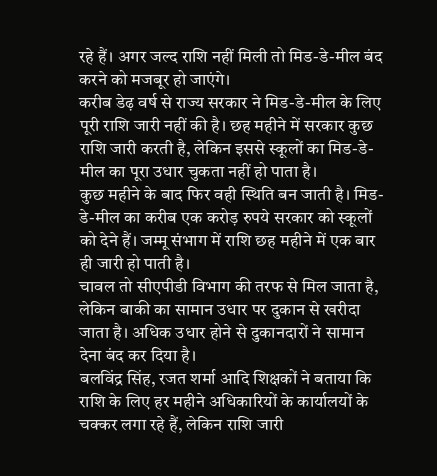रहे हैं। अगर जल्द राशि नहीं मिली तो मिड-डे-मील बंद करने को मजबूर हो जाएंगे।
करीब डेढ़ वर्ष से राज्य सरकार ने मिड-डे-मील के लिए पूरी राशि जारी नहीं की है। छह महीने में सरकार कुछ राशि जारी करती है, लेकिन इससे स्कूलों का मिड-डे-मील का पूरा उधार चुकता नहीं हो पाता है।
कुछ महीने के बाद फिर वही स्थिति बन जाती है। मिड-डे-मील का करीब एक करोड़ रुपये सरकार को स्कूलों को देने हैं। जम्मू संभाग में राशि छह महीने में एक बार ही जारी हो पाती है।
चावल तो सीएपीडी विभाग की तरफ से मिल जाता है, लेकिन बाकी का सामान उधार पर दुकान से खरीदा जाता है। अधिक उधार होने से दुकानदारों ने सामान देना बंद कर दिया है।
बलविंद्र सिंह, रजत शर्मा आदि शिक्षकों ने बताया कि राशि के लिए हर महीने अधिकारियों के कार्यालयों के चक्कर लगा रहे हैं, लेकिन राशि जारी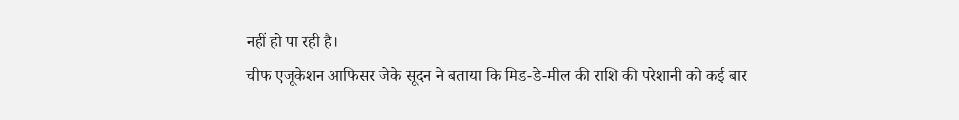नहीं हो पा रही है।
चीफ एजूकेशन आफिसर जेके सूदन ने बताया कि मिड-डे-मील की राशि की परेशानी को कई बार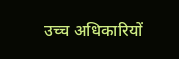उच्च अधिकारियों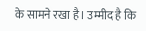के सामने रखा है। उम्मीद है कि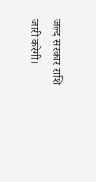जल्द सरकार राशि जारी करेगी।